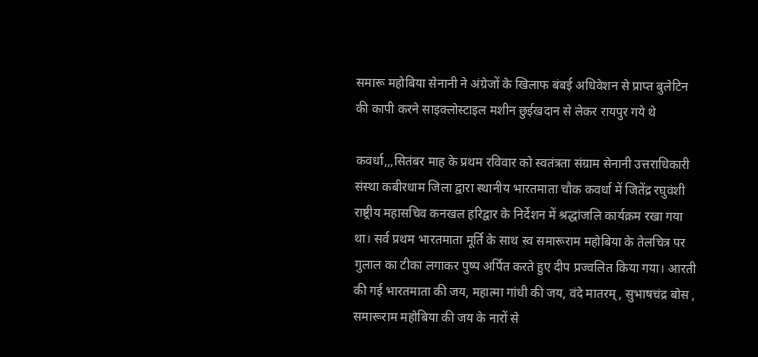समारू महोबिया सेनानी ने अंग्रेजों के खिलाफ बंबई अधिवेशन से प्राप्त बुलेटिन की कापी करने साइक्लोस्टाइल मशीन छुईखदान से लेकर रायपुर गये थे

कवर्धा,,,सितंबर माह के प्रथम रविवार को स्वतंत्रता संग्राम सेनानी उत्तराधिकारी संस्था कबीरधाम जिला द्वारा स्थानीय भारतमाता चौक कवर्धा में जितेंद्र रघुवंशी राष्ट्रीय महासचिव कनखल हरिद्वार के निर्देशन में श्रद्धांजलि कार्यक्रम रखा गया था। सर्व प्रथम भारतमाता मूर्ति के साथ स्व समारूराम महोबिया के तेलचित्र पर गुलाल का टीका लगाकर पुष्प अर्पित करते हुए दीप प्रज्वलित किया गया। आरती की गई भारतमाता की जय, महात्मा गांधी की जय, वंदे मातरम्, सुभाषचंद्र बोस , समारूराम महोबिया की जय के नारों से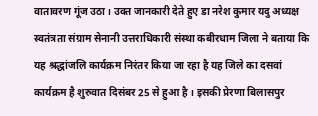वातावरण गूंज उठा। उक्त जानकारी देते हुए डा नरेश कुमार यदु अध्यक्ष स्वतंत्रता संग्राम सेनानी उत्तराधिकारी संस्था कबीरधाम जिला ने बताया कि यह श्रद्धांजलि कार्यक्रम निरंतर किया जा रहा है यह जिले का दसवां कार्यक्रम है शुरुवात दिसंबर 25 से हुआ है । इसकी प्रेरणा बिलासपुर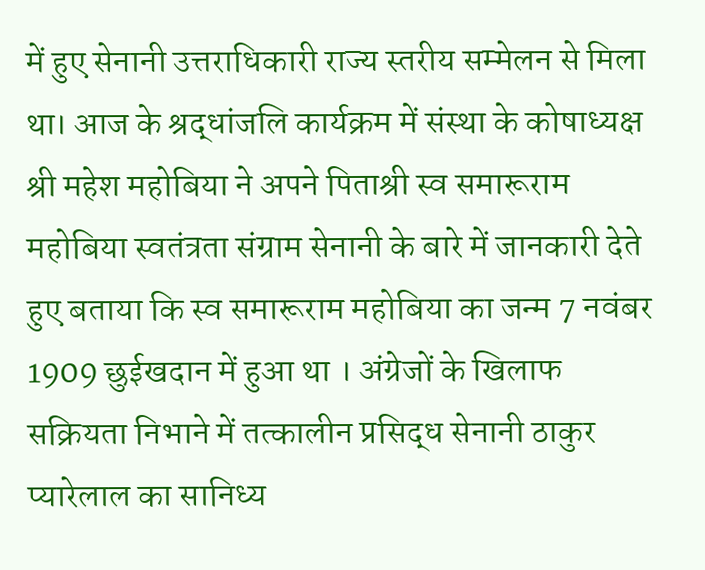में हुए सेनानी उत्तराधिकारी राज्य स्तरीय सम्मेलन से मिला था। आज के श्रद्धांजलि कार्यक्रम में संस्था के कोषाध्यक्ष श्री महेश महोबिया ने अपने पिताश्री स्व समारूराम महोबिया स्वतंत्रता संग्राम सेनानी के बारे में जानकारी देते हुए बताया कि स्व समारूराम महोबिया का जन्म 7 नवंबर 1909 छुईखदान में हुआ था । अंग्रेजों के खिलाफ सक्रियता निभाने में तत्कालीन प्रसिद्ध सेनानी ठाकुर प्यारेलाल का सानिध्य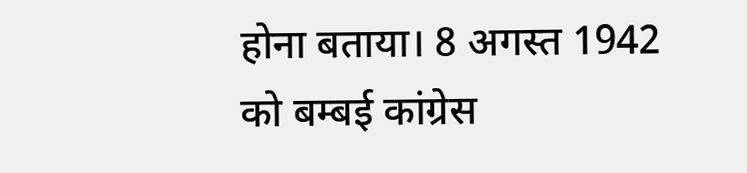होना बताया। 8 अगस्त 1942 को बम्बई कांग्रेस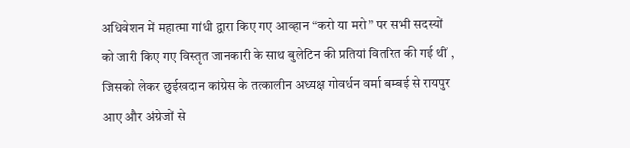अधिवेशन में महात्मा गांधी द्वारा किए गए आव्हान “करो या मरो” पर सभी सदस्यों को जारी किए गए विस्तृत जानकारी के साथ बुलेटिन की प्रतियां वितरित की गई थीं , जिसको लेकर छुईखदान कांग्रेस के तत्कालीन अध्यक्ष गोवर्धन वर्मा बम्बई से रायपुर आए और अंग्रेजों से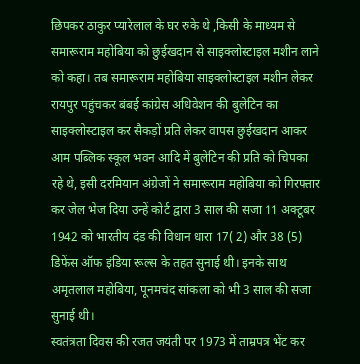छिपकर ठाकुर प्यारेलाल के घर रुके थे ,किसी के माध्यम से समारूराम महोबिया को छुईखदान से साइक्लोस्टाइल मशीन लाने को कहा। तब समारूराम महोबिया साइक्लोस्टाइल मशीन लेकर रायपुर पहुंचकर बंबई कांग्रेस अधिवेशन की बुलेटिन का साइक्लोस्टाइल कर सैकड़ों प्रति लेकर वापस छुईखदान आकर आम पब्लिक स्कूल भवन आदि में बुलेटिन की प्रति को चिपका रहे थे, इसी दरमियान अंग्रेजों ने समारूराम महोबिया को गिरफ्तार कर जेल भेज दिया उन्हें कोर्ट द्वारा 3 साल की सजा 11 अक्टूबर 1942 को भारतीय दंड की विधान धारा 17( 2) और 38 (5) डिफेंस ऑफ इंडिया रूल्स के तहत सुनाई थी। इनके साथ अमृतलाल महोबिया, पूनमचंद सांकला को भी 3 साल की सजा सुनाई थी।
स्वतंत्रता दिवस की रजत जयंती पर 1973 में ताम्रपत्र भेंट कर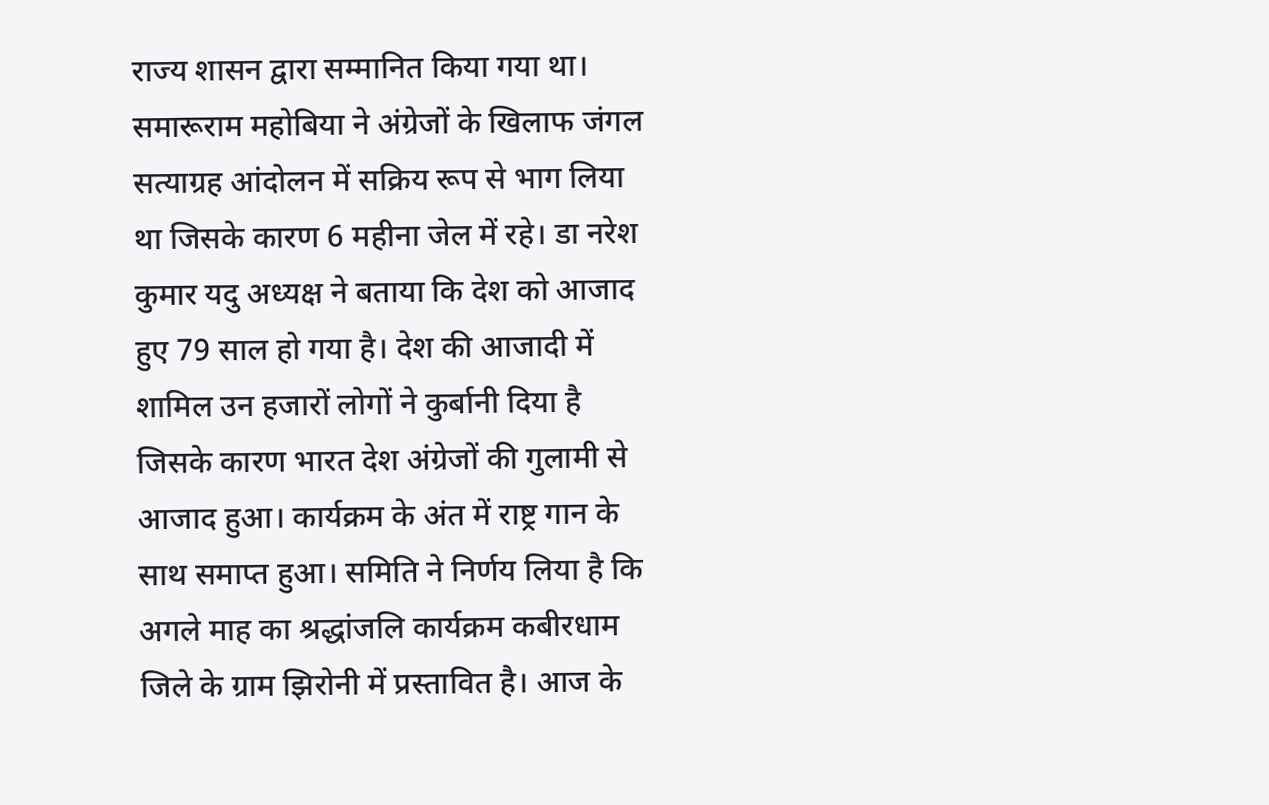राज्य शासन द्वारा सम्मानित किया गया था। समारूराम महोबिया ने अंग्रेजों के खिलाफ जंगल सत्याग्रह आंदोलन में सक्रिय रूप से भाग लिया था जिसके कारण 6 महीना जेल में रहे। डा नरेश कुमार यदु अध्यक्ष ने बताया कि देश को आजाद हुए 79 साल हो गया है। देश की आजादी में शामिल उन हजारों लोगों ने कुर्बानी दिया है जिसके कारण भारत देश अंग्रेजों की गुलामी से आजाद हुआ। कार्यक्रम के अंत में राष्ट्र गान के साथ समाप्त हुआ। समिति ने निर्णय लिया है कि अगले माह का श्रद्धांजलि कार्यक्रम कबीरधाम जिले के ग्राम झिरोनी में प्रस्तावित है। आज के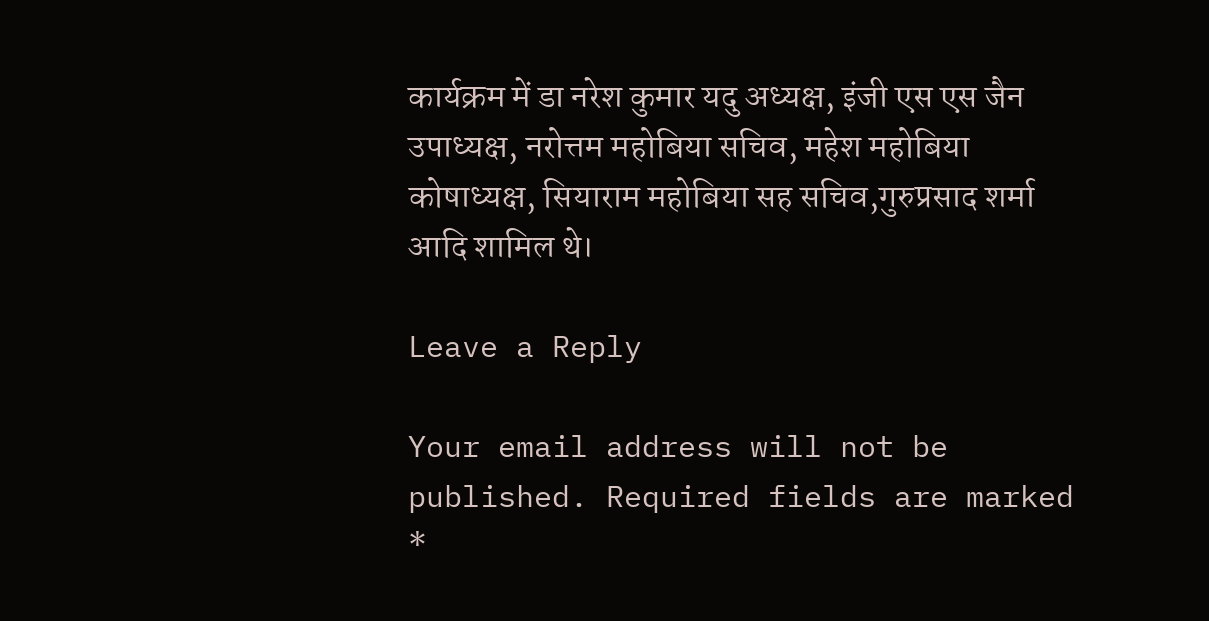कार्यक्रम में डा नरेश कुमार यदु अध्यक्ष, इंजी एस एस जैन उपाध्यक्ष, नरोत्तम महोबिया सचिव, महेश महोबिया कोषाध्यक्ष, सियाराम महोबिया सह सचिव,गुरुप्रसाद शर्मा आदि शामिल थे।

Leave a Reply

Your email address will not be published. Required fields are marked *